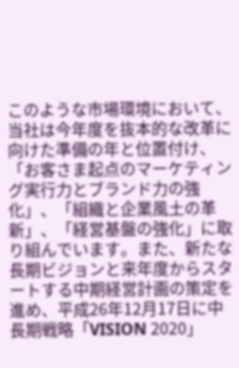このような市場環境において、当社は今年度を抜本的な改革に向けた準備の年と位置付け、「お客さま起点のマーケティング実行力とブランド力の強化」、「組織と企業風土の革新」、「経営基盤の強化」に取り組んでいます。また、新たな長期ビジョンと来年度からスタートする中期経営計画の策定を進め、平成26年12月17日に中長期戦略「VISION 2020」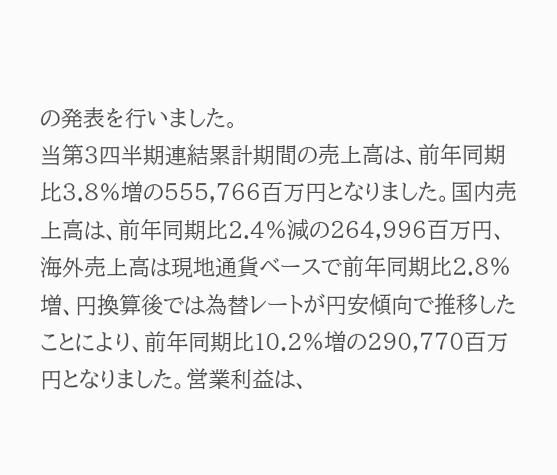の発表を行いました。
当第3四半期連結累計期間の売上高は、前年同期比3.8%増の555,766百万円となりました。国内売上高は、前年同期比2.4%減の264,996百万円、海外売上高は現地通貨ベースで前年同期比2.8%増、円換算後では為替レートが円安傾向で推移したことにより、前年同期比10.2%増の290,770百万円となりました。営業利益は、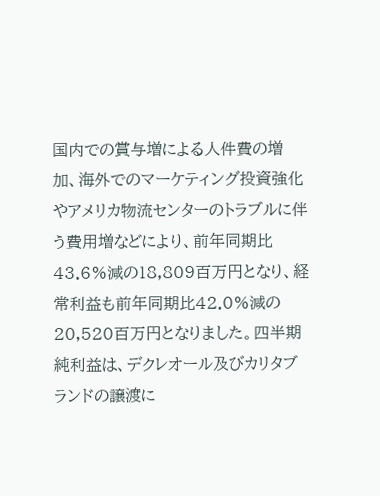国内での賞与増による人件費の増加、海外でのマーケティング投資強化やアメリカ物流センターのトラブルに伴う費用増などにより、前年同期比43.6%減の18,809百万円となり、経常利益も前年同期比42.0%減の20,520百万円となりました。四半期純利益は、デクレオール及びカリタブランドの譲渡に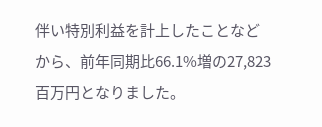伴い特別利益を計上したことなどから、前年同期比66.1%増の27,823百万円となりました。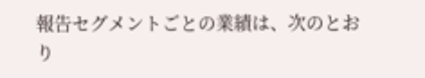報告セグメントごとの業績は、次のとおり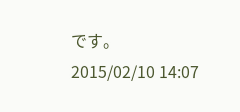です。
2015/02/10 14:07